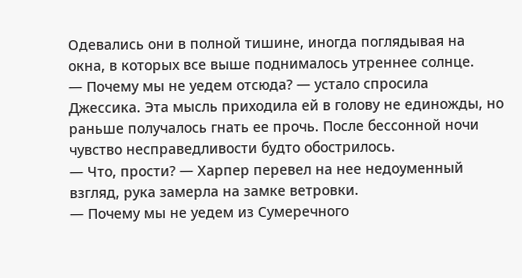Одевались они в полной тишине, иногда поглядывая на окна, в которых все выше поднималось утреннее солнце.
— Почему мы не уедем отсюда? — устало спросила Джессика. Эта мысль приходила ей в голову не единожды, но раньше получалось гнать ее прочь. После бессонной ночи чувство несправедливости будто обострилось.
— Что, прости? — Харпер перевел на нее недоуменный взгляд, рука замерла на замке ветровки.
— Почему мы не уедем из Сумеречного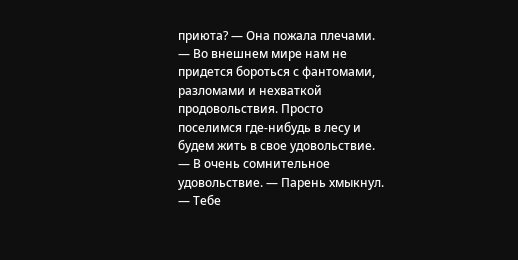приюта? — Она пожала плечами. — Во внешнем мире нам не придется бороться с фантомами, разломами и нехваткой продовольствия. Просто поселимся где-нибудь в лесу и будем жить в свое удовольствие.
— В очень сомнительное удовольствие. — Парень хмыкнул. — Тебе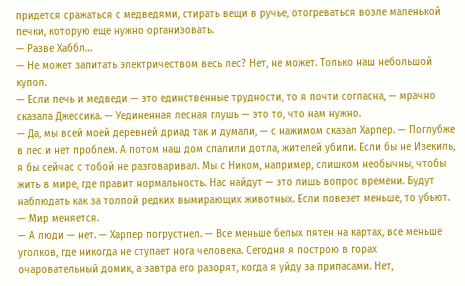придется сражаться с медведями, стирать вещи в ручье, отогреваться возле маленькой печки, которую еще нужно организовать.
— Разве Хаббл…
— Не может запитать электричеством весь лес? Нет, не может. Только наш небольшой купол.
— Если печь и медведи — это единственные трудности, то я почти согласна, — мрачно сказала Джессика. — Уединенная лесная глушь — это то, что нам нужно.
— Да, мы всей моей деревней дриад так и думали, — с нажимом сказал Харпер. — Поглубже в лес и нет проблем. А потом наш дом спалили дотла, жителей убили. Если бы не Изекиль, я бы сейчас с тобой не разговаривал. Мы с Ником, например, слишком необычны, чтобы жить в мире, где правит нормальность. Нас найдут — это лишь вопрос времени. Будут наблюдать как за толпой редких вымирающих животных. Если повезет меньше, то убьют.
— Мир меняется.
— А люди — нет. — Харпер погрустнел. — Все меньше белых пятен на картах, все меньше уголков, где никогда не ступает нога человека. Сегодня я построю в горах очаровательный домик, а завтра его разорят, когда я уйду за припасами. Нет,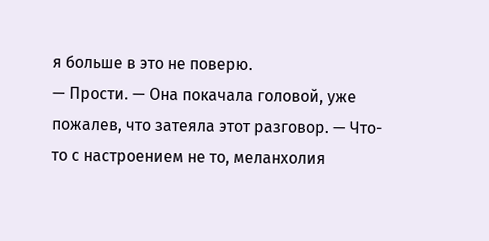я больше в это не поверю.
— Прости. — Она покачала головой, уже пожалев, что затеяла этот разговор. — Что-то с настроением не то, меланхолия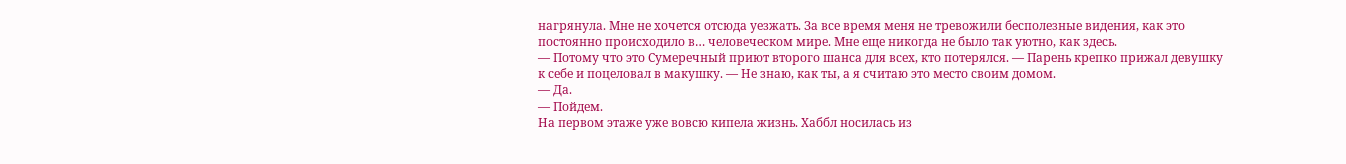нагрянула. Мне не хочется отсюда уезжать. За все время меня не тревожили бесполезные видения, как это постоянно происходило в… человеческом мире. Мне еще никогда не было так уютно, как здесь.
— Потому что это Сумеречный приют второго шанса для всех, кто потерялся. — Парень крепко прижал девушку к себе и поцеловал в макушку. — Не знаю, как ты, а я считаю это место своим домом.
— Да.
— Пойдем.
На первом этаже уже вовсю кипела жизнь. Хаббл носилась из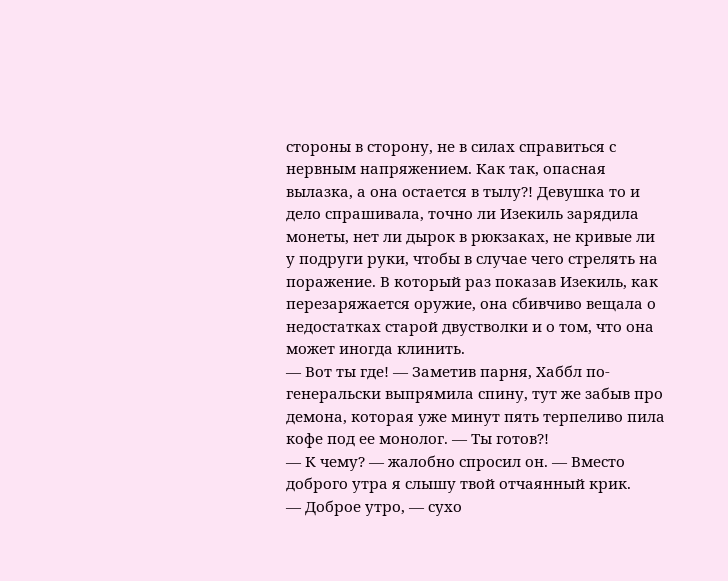стороны в сторону, не в силах справиться с нервным напряжением. Как так, опасная вылазка, а она остается в тылу?! Девушка то и дело спрашивала, точно ли Изекиль зарядила монеты, нет ли дырок в рюкзаках, не кривые ли у подруги руки, чтобы в случае чего стрелять на поражение. В который раз показав Изекиль, как перезаряжается оружие, она сбивчиво вещала о недостатках старой двустволки и о том, что она может иногда клинить.
— Вот ты где! — Заметив парня, Хаббл по-генеральски выпрямила спину, тут же забыв про демона, которая уже минут пять терпеливо пила кофе под ее монолог. — Ты готов?!
— К чему? — жалобно спросил он. — Вместо доброго утра я слышу твой отчаянный крик.
— Доброе утро, — сухо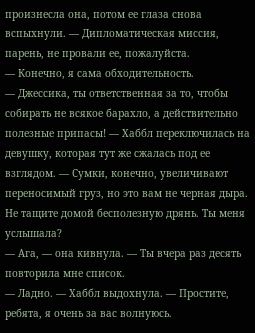произнесла она, потом ее глаза снова вспыхнули. — Дипломатическая миссия, парень, не провали ее, пожалуйста.
— Конечно, я сама обходительность.
— Джессика, ты ответственная за то, чтобы собирать не всякое барахло, а действительно полезные припасы! — Хаббл переключилась на девушку, которая тут же сжалась под ее взглядом. — Сумки, конечно, увеличивают переносимый груз, но это вам не черная дыра. Не тащите домой бесполезную дрянь. Ты меня услышала?
— Ага, — она кивнула. — Ты вчера раз десять повторила мне список.
— Ладно. — Хаббл выдохнула. — Простите, ребята, я очень за вас волнуюсь.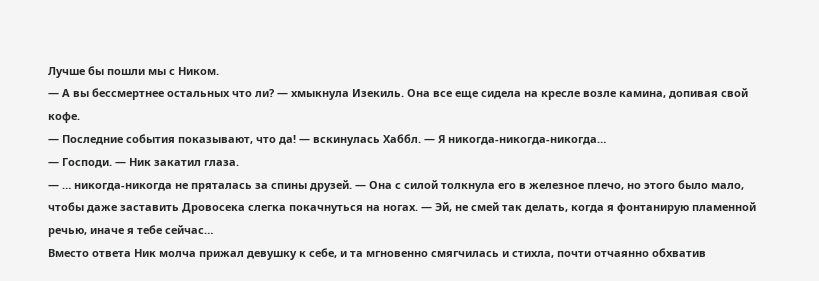Лучше бы пошли мы с Ником.
— А вы бессмертнее остальных что ли? — хмыкнула Изекиль. Она все еще сидела на кресле возле камина, допивая свой кофе.
— Последние события показывают, что да! — вскинулась Хаббл. — Я никогда-никогда-никогда…
— Господи. — Ник закатил глаза.
— … никогда-никогда не пряталась за спины друзей. — Она с силой толкнула его в железное плечо, но этого было мало, чтобы даже заставить Дровосека слегка покачнуться на ногах. — Эй, не смей так делать, когда я фонтанирую пламенной речью, иначе я тебе сейчас…
Вместо ответа Ник молча прижал девушку к себе, и та мгновенно смягчилась и стихла, почти отчаянно обхватив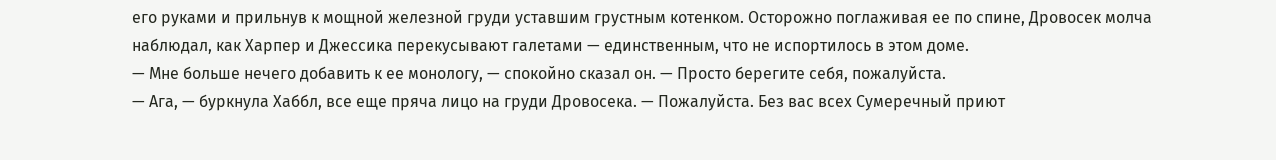его руками и прильнув к мощной железной груди уставшим грустным котенком. Осторожно поглаживая ее по спине, Дровосек молча наблюдал, как Харпер и Джессика перекусывают галетами — единственным, что не испортилось в этом доме.
— Мне больше нечего добавить к ее монологу, — спокойно сказал он. — Просто берегите себя, пожалуйста.
— Ага, — буркнула Хаббл, все еще пряча лицо на груди Дровосека. — Пожалуйста. Без вас всех Сумеречный приют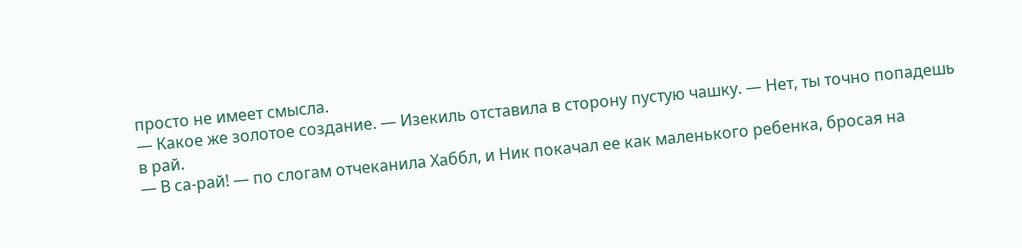просто не имеет смысла.
— Какое же золотое создание. — Изекиль отставила в сторону пустую чашку. — Нет, ты точно попадешь в рай.
— В са-рай! — по слогам отчеканила Хаббл, и Ник покачал ее как маленького ребенка, бросая на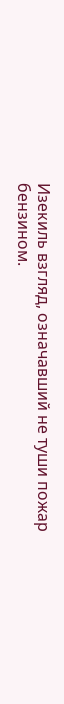Изекиль взгляд, означавший не туши пожар бензином.